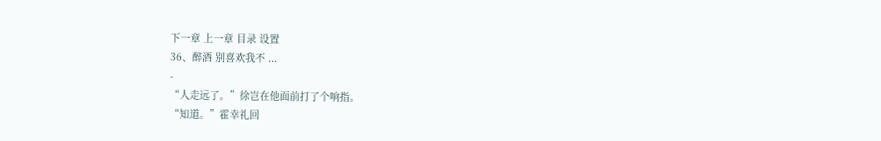下一章 上一章 目录 设置
36、醉酒 别喜欢我不 ...
-
“人走远了。”徐岂在他面前打了个响指。
“知道。”霍幸礼回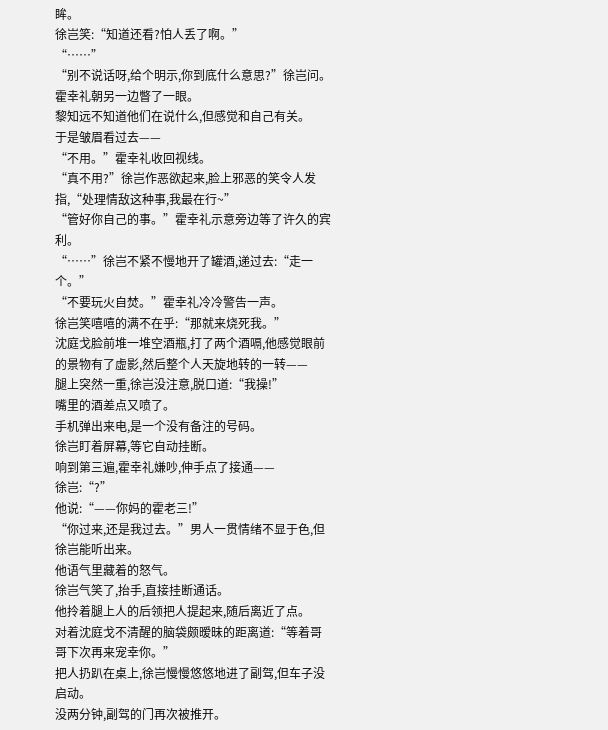眸。
徐岂笑:“知道还看?怕人丢了啊。”
“……”
“别不说话呀,给个明示,你到底什么意思?”徐岂问。
霍幸礼朝另一边瞥了一眼。
黎知远不知道他们在说什么,但感觉和自己有关。
于是皱眉看过去——
“不用。”霍幸礼收回视线。
“真不用?”徐岂作恶欲起来,脸上邪恶的笑令人发指,“处理情敌这种事,我最在行~”
“管好你自己的事。”霍幸礼示意旁边等了许久的宾利。
“……”徐岂不紧不慢地开了罐酒,递过去:“走一个。”
“不要玩火自焚。”霍幸礼冷冷警告一声。
徐岂笑嘻嘻的满不在乎:“那就来烧死我。”
沈庭戈脸前堆一堆空酒瓶,打了两个酒嗝,他感觉眼前的景物有了虚影,然后整个人天旋地转的一转——
腿上突然一重,徐岂没注意,脱口道:“我操!”
嘴里的酒差点又喷了。
手机弹出来电,是一个没有备注的号码。
徐岂盯着屏幕,等它自动挂断。
响到第三遍,霍幸礼嫌吵,伸手点了接通——
徐岂:“?”
他说:“——你妈的霍老三!”
“你过来,还是我过去。”男人一贯情绪不显于色,但徐岂能听出来。
他语气里藏着的怒气。
徐岂气笑了,抬手,直接挂断通话。
他拎着腿上人的后领把人提起来,随后离近了点。
对着沈庭戈不清醒的脑袋颇暧昧的距离道:“等着哥哥下次再来宠幸你。”
把人扔趴在桌上,徐岂慢慢悠悠地进了副驾,但车子没启动。
没两分钟,副驾的门再次被推开。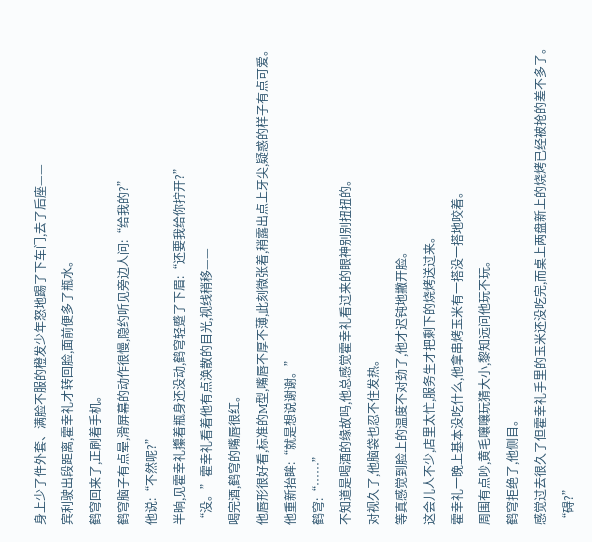身上少了件外套、满脸不服的橙发少年怒地踢了下车门,去了后座——
宾利驶出段距离,霍幸礼才转回脸,面前便多了瓶水。
鹤穹回来了,正刷着手机。
鹤穹脑子有点晕,滑屏幕的动作很慢,隐约听见旁边人问:“给我的?”
他说:“不然呢?”
半晌,见霍幸礼攥着瓶身还没动,鹤穹轻蹙了下眉:“还要我给你拧开?”
“没。”霍幸礼看着他有点涣散的目光,视线稍移——
喝完酒,鹤穹的嘴唇很红。
他唇形很好看,标准的M型,嘴唇不厚不薄,此刻微张着,稍露出点上牙尖,疑惑的样子有点可爱。
他重新抬眸:“就是想说谢谢。”
鹤穹:“……”
不知道是喝酒的缘故吗,他总感觉霍幸礼看过来的眼神别别扭扭的。
对视久了,他脑袋也忍不住发热。
等真感觉到脸上的温度不对劲了,他才迟钝地撇开脸。
这会儿人不少,店里太忙,服务生才把剩下的烧烤送过来。
霍幸礼一晚上基本没吃什么,他拿串烤玉米有一搭没一搭地咬着。
周围有点吵,黄毛嚷嚷玩猜大小,黎知远问他玩不玩。
鹤穹拒绝了,他侧目。
感觉过去很久了但霍幸礼手里的玉米还没吃完,而桌上两盘新上的烧烤已经被抢的差不多了。
“碍?”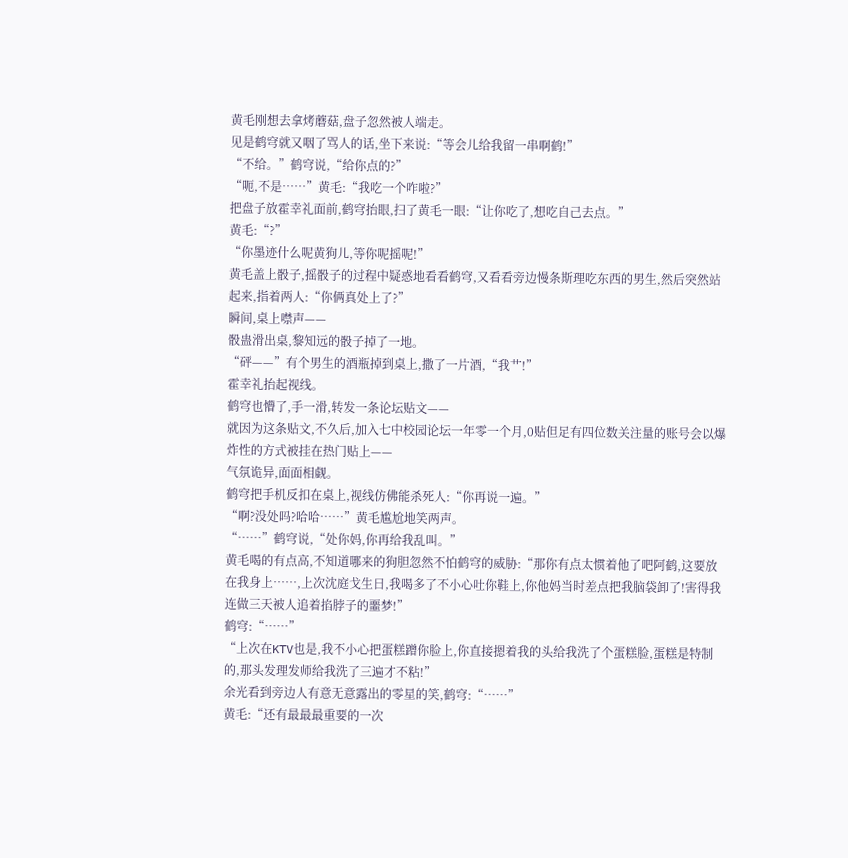黄毛刚想去拿烤蘑菇,盘子忽然被人端走。
见是鹤穹就又咽了骂人的话,坐下来说:“等会儿给我留一串啊鹤!”
“不给。”鹤穹说,“给你点的?”
“呃,不是……”黄毛:“我吃一个咋啦?”
把盘子放霍幸礼面前,鹤穹抬眼,扫了黄毛一眼:“让你吃了,想吃自己去点。”
黄毛:“?”
“你墨迹什么呢黄狗儿,等你呢摇呢!”
黄毛盖上骰子,摇骰子的过程中疑惑地看看鹤穹,又看看旁边慢条斯理吃东西的男生,然后突然站起来,指着两人:“你俩真处上了?”
瞬间,桌上噤声——
骰蛊滑出桌,黎知远的骰子掉了一地。
“砰——”有个男生的酒瓶掉到桌上,撒了一片酒,“我艹!”
霍幸礼抬起视线。
鹤穹也懵了,手一滑,转发一条论坛贴文——
就因为这条贴文,不久后,加入七中校园论坛一年零一个月,0贴但足有四位数关注量的账号会以爆炸性的方式被挂在热门贴上——
气氛诡异,面面相觑。
鹤穹把手机反扣在桌上,视线仿佛能杀死人:“你再说一遍。”
“啊?没处吗?哈哈……”黄毛尴尬地笑两声。
“……”鹤穹说,“处你妈,你再给我乱叫。”
黄毛喝的有点高,不知道哪来的狗胆忽然不怕鹤穹的威胁:“那你有点太惯着他了吧阿鹤,这要放在我身上……,上次沈庭戈生日,我喝多了不小心吐你鞋上,你他妈当时差点把我脑袋卸了!害得我连做三天被人追着掐脖子的噩梦!”
鹤穹:“……”
“上次在KTV也是,我不小心把蛋糕蹭你脸上,你直接摁着我的头给我洗了个蛋糕脸,蛋糕是特制的,那头发理发师给我洗了三遍才不粘!”
余光看到旁边人有意无意露出的零星的笑,鹤穹:“……”
黄毛:“还有最最最重要的一次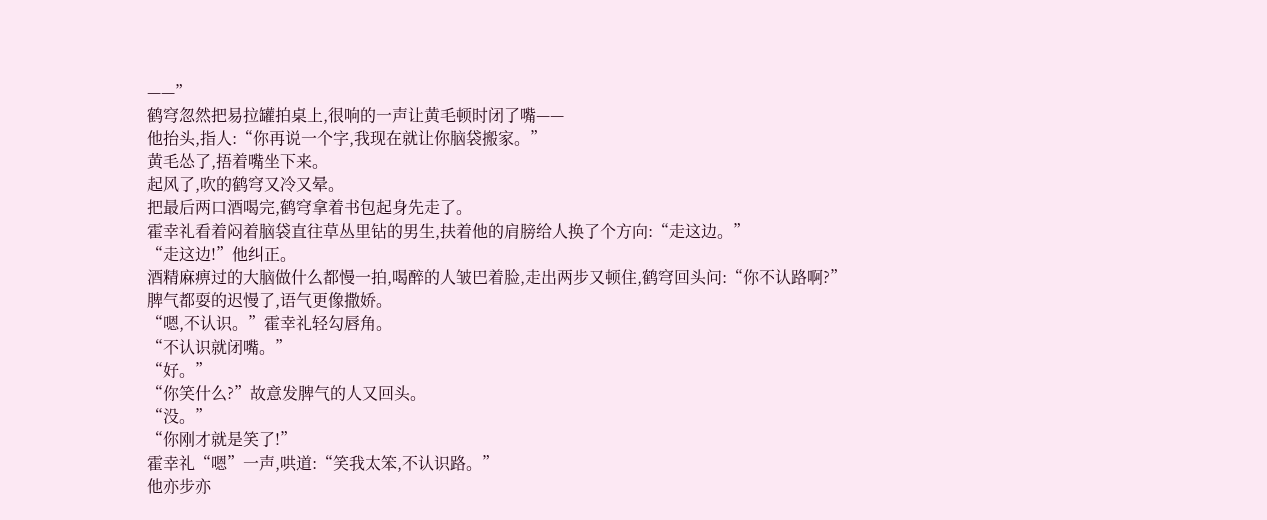——”
鹤穹忽然把易拉罐拍桌上,很响的一声让黄毛顿时闭了嘴——
他抬头,指人:“你再说一个字,我现在就让你脑袋搬家。”
黄毛怂了,捂着嘴坐下来。
起风了,吹的鹤穹又冷又晕。
把最后两口酒喝完,鹤穹拿着书包起身先走了。
霍幸礼看着闷着脑袋直往草丛里钻的男生,扶着他的肩膀给人换了个方向:“走这边。”
“走这边!”他纠正。
酒精麻痹过的大脑做什么都慢一拍,喝醉的人皱巴着脸,走出两步又顿住,鹤穹回头问:“你不认路啊?”
脾气都耍的迟慢了,语气更像撒娇。
“嗯,不认识。”霍幸礼轻勾唇角。
“不认识就闭嘴。”
“好。”
“你笑什么?”故意发脾气的人又回头。
“没。”
“你刚才就是笑了!”
霍幸礼“嗯”一声,哄道:“笑我太笨,不认识路。”
他亦步亦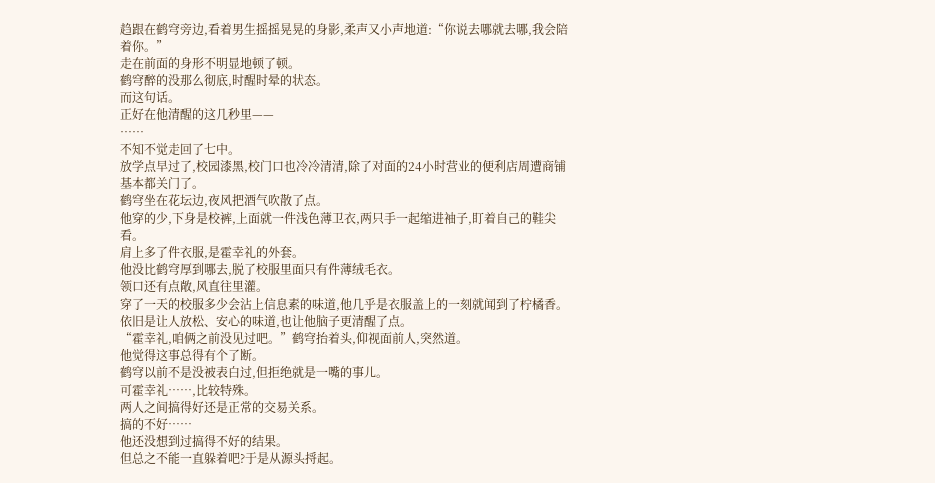趋跟在鹤穹旁边,看着男生摇摇晃晃的身影,柔声又小声地道:“你说去哪就去哪,我会陪着你。”
走在前面的身形不明显地顿了顿。
鹤穹醉的没那么彻底,时醒时晕的状态。
而这句话。
正好在他清醒的这几秒里——
……
不知不觉走回了七中。
放学点早过了,校园漆黑,校门口也冷冷清清,除了对面的24小时营业的便利店周遭商铺基本都关门了。
鹤穹坐在花坛边,夜风把酒气吹散了点。
他穿的少,下身是校裤,上面就一件浅色薄卫衣,两只手一起缩进袖子,盯着自己的鞋尖看。
肩上多了件衣服,是霍幸礼的外套。
他没比鹤穹厚到哪去,脱了校服里面只有件薄绒毛衣。
领口还有点敞,风直往里灌。
穿了一天的校服多少会沾上信息素的味道,他几乎是衣服盖上的一刻就闻到了柠橘香。
依旧是让人放松、安心的味道,也让他脑子更清醒了点。
“霍幸礼,咱俩之前没见过吧。”鹤穹抬着头,仰视面前人,突然道。
他觉得这事总得有个了断。
鹤穹以前不是没被表白过,但拒绝就是一嘴的事儿。
可霍幸礼……,比较特殊。
两人之间搞得好还是正常的交易关系。
搞的不好……
他还没想到过搞得不好的结果。
但总之不能一直躲着吧?于是从源头捋起。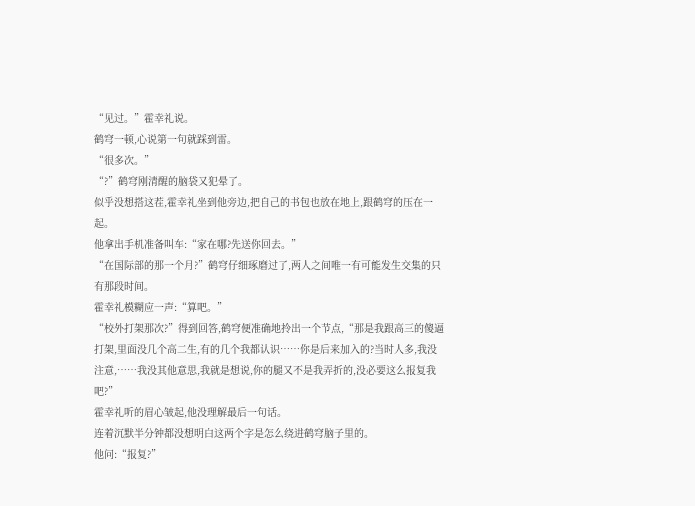“见过。”霍幸礼说。
鹤穹一顿,心说第一句就踩到雷。
“很多次。”
“?”鹤穹刚清醒的脑袋又犯晕了。
似乎没想搭这茬,霍幸礼坐到他旁边,把自己的书包也放在地上,跟鹤穹的压在一起。
他拿出手机准备叫车:“家在哪?先送你回去。”
“在国际部的那一个月?”鹤穹仔细琢磨过了,两人之间唯一有可能发生交集的只有那段时间。
霍幸礼模糊应一声:“算吧。”
“校外打架那次?”得到回答,鹤穹便准确地拎出一个节点,“那是我跟高三的傻逼打架,里面没几个高二生,有的几个我都认识……你是后来加入的?当时人多,我没注意,……我没其他意思,我就是想说,你的腿又不是我弄折的,没必要这么报复我吧?”
霍幸礼听的眉心皱起,他没理解最后一句话。
连着沉默半分钟都没想明白这两个字是怎么绕进鹤穹脑子里的。
他问:“报复?”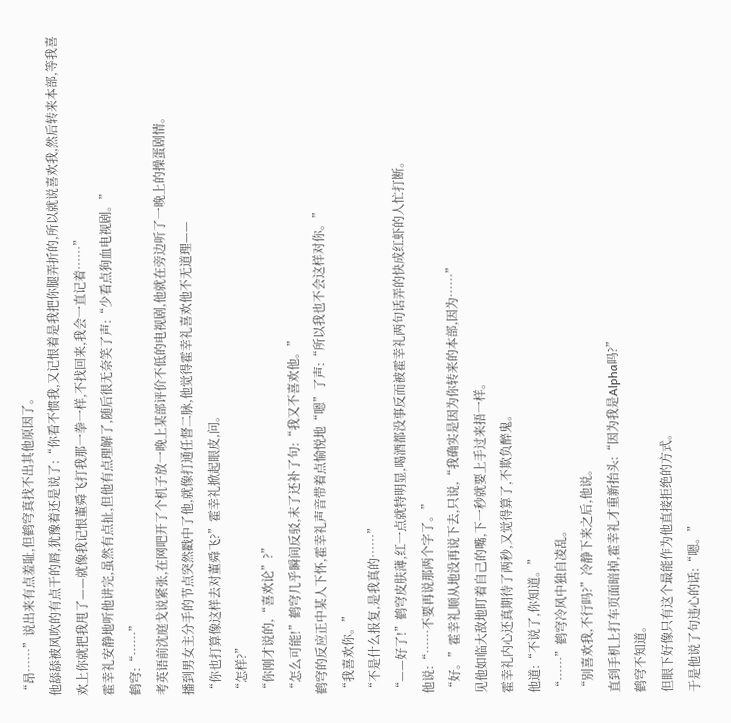“昂……”说出来有点羞耻,但鹤穹真找不出其他原因了。
他舔舔被风吹的有点干的唇,犹豫着还是说了:“你看不惯我,又记恨着是我把你腿弄折的,所以就说喜欢我,然后转来本部,等我喜欢上你就把我甩了——就像我记恨董舜飞打我那一拳一样,不找回来,我会一直记着……”
霍幸礼安静地听他讲完,虽然有点扯,但他有点理解了,随后很无奈笑了声:“少看点狗血电视剧。”
鹤穹:“……”
考英语前沈庭戈说紧张,在网吧开了个机子放一晚上某部评价不低的电视剧,他就在旁边听了一晚上的操蛋剧情。
播到男女主分手的节点突然戳中了他,就像打通任督二脉,他觉得霍幸礼喜欢他不无道理——
“你也打算像这样去对董舜飞?”霍幸礼掀起眼皮,问。
“怎样?”
“你刚才说的,“喜欢论”?”
“怎么可能!”鹤穹几乎瞬间反驳,末了还补了句:“我又不喜欢他。”
鹤穹的反应正中某人下怀,霍幸礼声音带着点愉悦地“嗯”了声:“所以我也不会这样对你。”
“我喜欢你。”
“不是什么报复,是我真的……”
“——好了!”鹤穹皮肤薄,红一点就特明显,喝酒都没事反而被霍幸礼两句话弄的快成红虾的人忙打断。
他说:“……不要再说那两个字了。”
“好。”霍幸礼顺从地没再说下去,只说,“我确实是因为你转来的本部,因为……”
见他如临大敌地盯着自己的嘴,下一秒就要上手过来捂一样。
霍幸礼内心还真期待了两秒,又觉得算了,不欺负醉鬼。
他道:“不说了,你知道。”
“……”鹤穹冷风中独自凌乱。
“别喜欢我,不行吗?”冷静下来之后,他说。
直到手机上打车页面暗掉,霍幸礼才重新抬头:“因为我是Alpha吗?”
鹤穹不知道。
但眼下好像只有这个最能作为他直接拒绝的方式。
于是他说了句违心的话:“嗯。”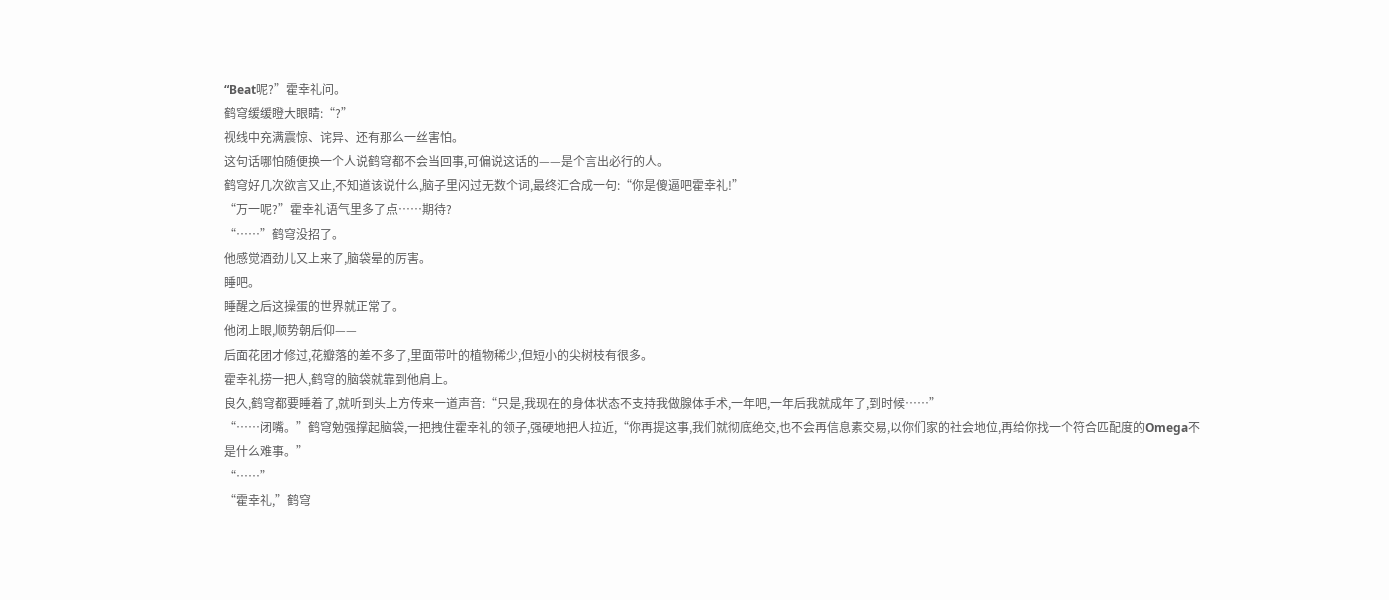“Beat呢?”霍幸礼问。
鹤穹缓缓瞪大眼睛:“?”
视线中充满震惊、诧异、还有那么一丝害怕。
这句话哪怕随便换一个人说鹤穹都不会当回事,可偏说这话的——是个言出必行的人。
鹤穹好几次欲言又止,不知道该说什么,脑子里闪过无数个词,最终汇合成一句:“你是傻逼吧霍幸礼!”
“万一呢?”霍幸礼语气里多了点……期待?
“……”鹤穹没招了。
他感觉酒劲儿又上来了,脑袋晕的厉害。
睡吧。
睡醒之后这操蛋的世界就正常了。
他闭上眼,顺势朝后仰——
后面花团才修过,花瓣落的差不多了,里面带叶的植物稀少,但短小的尖树枝有很多。
霍幸礼捞一把人,鹤穹的脑袋就靠到他肩上。
良久,鹤穹都要睡着了,就听到头上方传来一道声音:“只是,我现在的身体状态不支持我做腺体手术,一年吧,一年后我就成年了,到时候……”
“……闭嘴。”鹤穹勉强撑起脑袋,一把拽住霍幸礼的领子,强硬地把人拉近,“你再提这事,我们就彻底绝交,也不会再信息素交易,以你们家的社会地位,再给你找一个符合匹配度的Omega不是什么难事。”
“……”
“霍幸礼,”鹤穹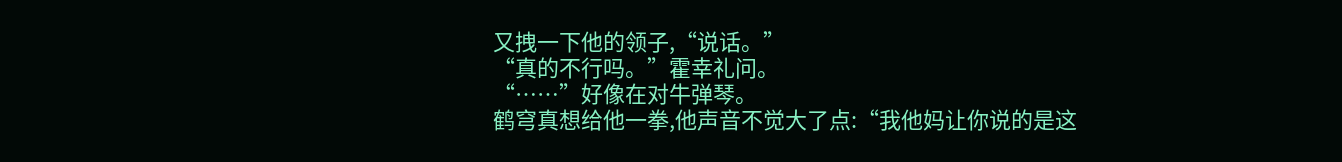又拽一下他的领子,“说话。”
“真的不行吗。”霍幸礼问。
“……”好像在对牛弹琴。
鹤穹真想给他一拳,他声音不觉大了点:“我他妈让你说的是这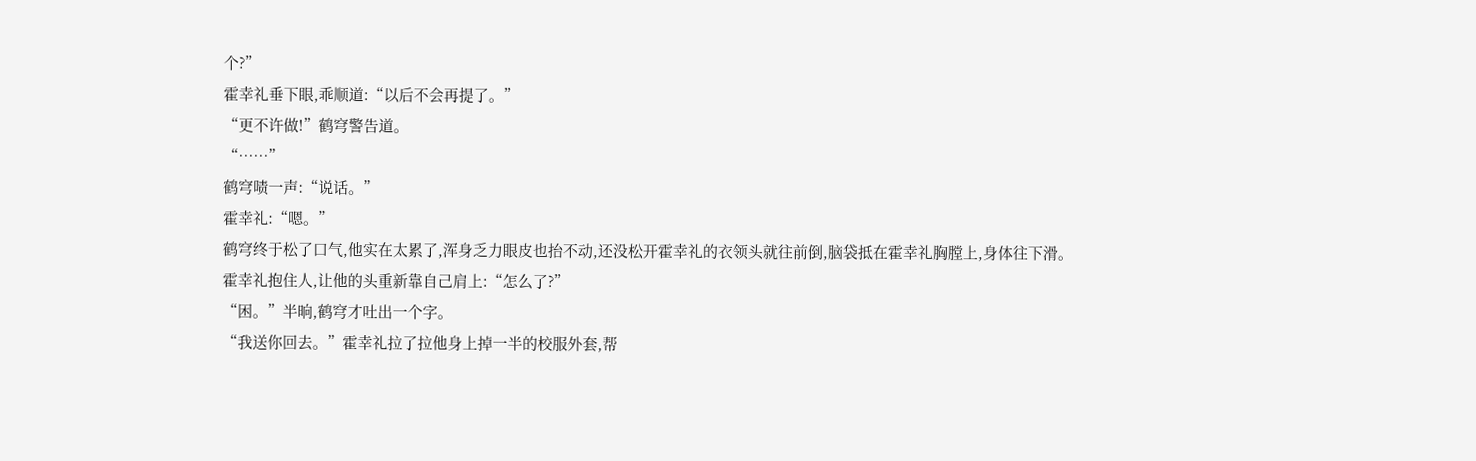个?”
霍幸礼垂下眼,乖顺道:“以后不会再提了。”
“更不许做!”鹤穹警告道。
“……”
鹤穹啧一声:“说话。”
霍幸礼:“嗯。”
鹤穹终于松了口气,他实在太累了,浑身乏力眼皮也抬不动,还没松开霍幸礼的衣领头就往前倒,脑袋抵在霍幸礼胸膛上,身体往下滑。
霍幸礼抱住人,让他的头重新靠自己肩上:“怎么了?”
“困。”半晌,鹤穹才吐出一个字。
“我送你回去。”霍幸礼拉了拉他身上掉一半的校服外套,帮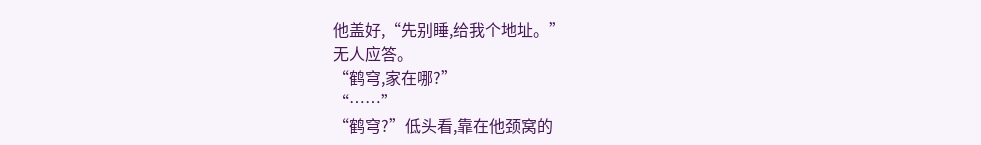他盖好,“先别睡,给我个地址。”
无人应答。
“鹤穹,家在哪?”
“……”
“鹤穹?”低头看,靠在他颈窝的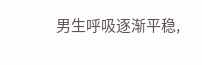男生呼吸逐渐平稳,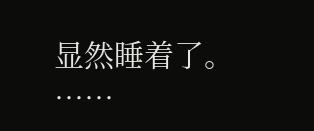显然睡着了。
……